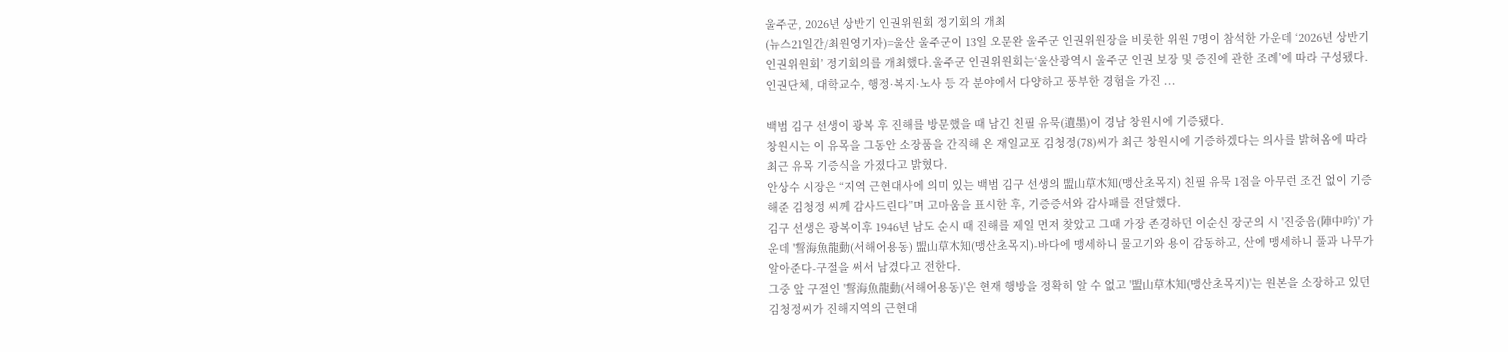울주군, 2026년 상반기 인권위원회 정기회의 개최
(뉴스21일간/최원영기자)=울산 울주군이 13일 오문완 울주군 인권위원장을 비롯한 위원 7명이 참석한 가운데 ‘2026년 상반기 인권위원회’ 정기회의를 개최했다.울주군 인권위원회는‘울산광역시 울주군 인권 보장 및 증진에 관한 조례’에 따라 구성됐다. 인권단체, 대학교수, 행정·복지·노사 등 각 분야에서 다양하고 풍부한 경험을 가진 ...

백범 김구 선생이 광복 후 진해를 방문했을 때 남긴 친필 유묵(遺墨)이 경남 창원시에 기증됐다.
창원시는 이 유목을 그동안 소장품을 간직해 온 재일교포 김청정(78)씨가 최근 창원시에 기증하겠다는 의사를 밝혀옴에 따라 최근 유목 기증식을 가졌다고 밝혔다.
안상수 시장은 “지역 근현대사에 의미 있는 백범 김구 선생의 盟山草木知(맹산초목지) 친필 유묵 1점을 아무런 조건 없이 기증해준 김청정 씨께 감사드린다”며 고마움을 표시한 후, 기증증서와 감사패를 전달했다.
김구 선생은 광복이후 1946년 남도 순시 때 진해를 제일 먼저 찾았고 그때 가장 존경하던 이순신 장군의 시 '진중음(陣中吟)' 가운데 '誓海魚龍動(서해어용동) 盟山草木知(맹산초목지)-바다에 맹세하니 물고기와 용이 감동하고, 산에 맹세하니 풀과 나무가 알아준다-구절을 써서 남겼다고 전한다.
그중 앞 구절인 '誓海魚龍動(서해어용동)'은 현재 행방을 정확히 알 수 없고 '盟山草木知(맹산초목지)'는 원본을 소장하고 있던 김청정씨가 진해지역의 근현대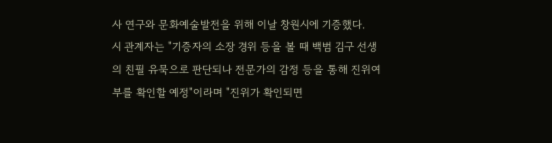사 연구와 문화예술발전을 위해 이날 창원시에 기증했다.
시 관계자는 "기증자의 소장 경위 등을 볼 때 백범 김구 선생의 친필 유묵으로 판단되나 전문가의 감정 등을 통해 진위여부를 확인할 예정"이라며 "진위가 확인되면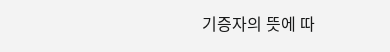기증자의 뜻에 따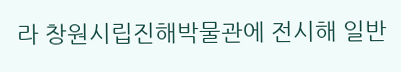라 창원시립진해박물관에 전시해 일반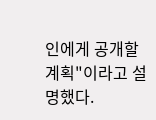인에게 공개할 계획"이라고 설명했다.